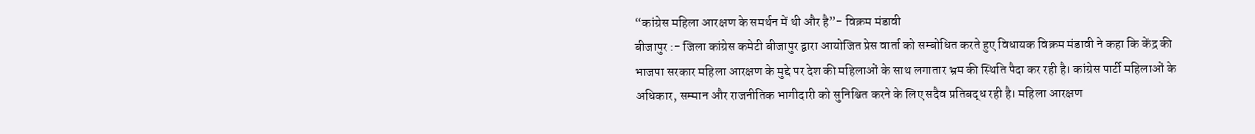“कांग्रेस महिला आरक्षण के समर्थन में थी और है”- विक्रम मंडावी
बीजापुर :- जिला कांग्रेस कमेटी बीजापुर द्वारा आयोजित प्रेस वार्ता को सम्बोधित करते हुए विधायक विक्रम मंडावी ने कहा कि केंद्र की भाजपा सरकार महिला आरक्षण के मुद्दे पर देश की महिलाओं के साथ लगातार भ्रम की स्थिति पैदा कर रही है। कांग्रेस पार्टी महिलाओं के अधिकार, सम्मान और राजनीतिक भागीदारी को सुनिश्चित करने के लिए सदैव प्रतिबद्ध रही है। महिला आरक्षण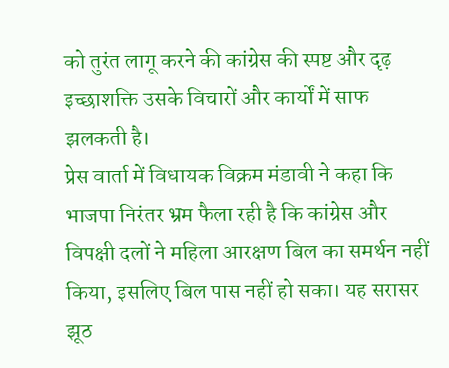को तुरंत लागू करने की कांग्रेस की स्पष्ट और दृढ़ इच्छाशक्ति उसके विचारों और कार्यों में साफ झलकती है।
प्रेस वार्ता में विधायक विक्रम मंडावी ने कहा कि भाजपा निरंतर भ्रम फैला रही है कि कांग्रेस और विपक्षी दलों ने महिला आरक्षण बिल का समर्थन नहीं किया, इसलिए बिल पास नहीं हो सका। यह सरासर झूठ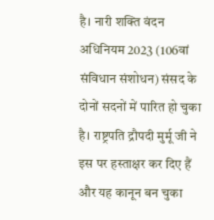है। नारी शक्ति वंदन अधिनियम 2023 (106वां संविधान संशोधन) संसद के दोनों सदनों में पारित हो चुका है। राष्ट्रपति द्रौपदी मुर्मू जी ने इस पर हस्ताक्षर कर दिए हैं और यह कानून बन चुका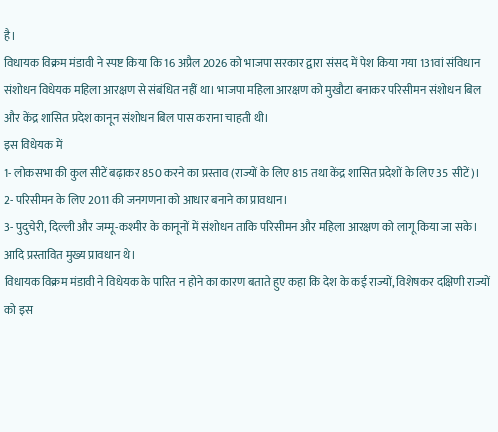है।
विधायक विक्रम मंडावी ने स्पष्ट किया कि 16 अप्रैल 2026 को भाजपा सरकार द्वारा संसद में पेश किया गया 131वां संविधान संशोधन विधेयक महिला आरक्षण से संबंधित नहीं था। भाजपा महिला आरक्षण को मुखौटा बनाकर परिसीमन संशोधन बिल और केंद्र शासित प्रदेश कानून संशोधन बिल पास कराना चाहती थी।
इस विधेयक में
1- लोकसभा की कुल सीटें बढ़ाकर 850 करने का प्रस्ताव (राज्यों के लिए 815 तथा केंद्र शासित प्रदेशों के लिए 35 सीटें)।
2- परिसीमन के लिए 2011 की जनगणना को आधार बनाने का प्रावधान।
3- पुदुचेरी, दिल्ली और जम्मू-कश्मीर के कानूनों में संशोधन ताकि परिसीमन और महिला आरक्षण को लागू किया जा सके। आदि प्रस्तावित मुख्य प्रावधान थे।
विधायक विक्रम मंडावी ने विधेयक के पारित न होने का कारण बताते हुए कहा कि देश के कई राज्यों, विशेषकर दक्षिणी राज्यों को इस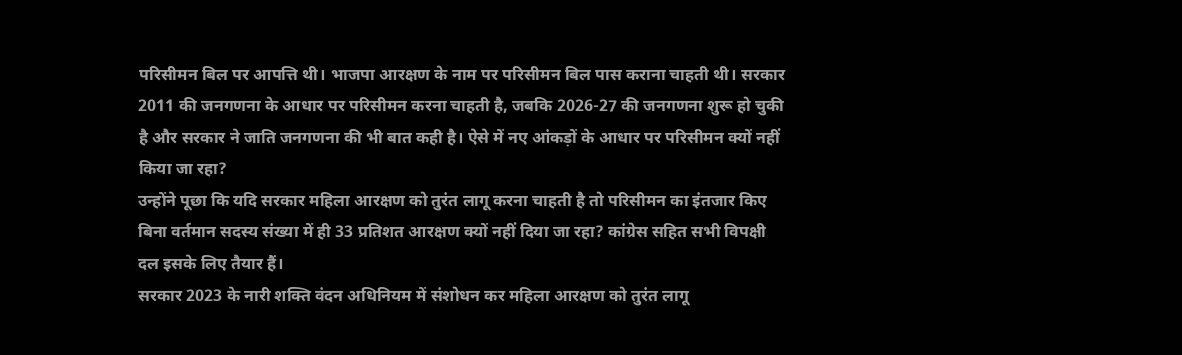परिसीमन बिल पर आपत्ति थी। भाजपा आरक्षण के नाम पर परिसीमन बिल पास कराना चाहती थी। सरकार 2011 की जनगणना के आधार पर परिसीमन करना चाहती है, जबकि 2026-27 की जनगणना शुरू हो चुकी है और सरकार ने जाति जनगणना की भी बात कही है। ऐसे में नए आंकड़ों के आधार पर परिसीमन क्यों नहीं किया जा रहा?
उन्होंने पूछा कि यदि सरकार महिला आरक्षण को तुरंत लागू करना चाहती है तो परिसीमन का इंतजार किए बिना वर्तमान सदस्य संख्या में ही 33 प्रतिशत आरक्षण क्यों नहीं दिया जा रहा? कांग्रेस सहित सभी विपक्षी दल इसके लिए तैयार हैं।
सरकार 2023 के नारी शक्ति वंदन अधिनियम में संशोधन कर महिला आरक्षण को तुरंत लागू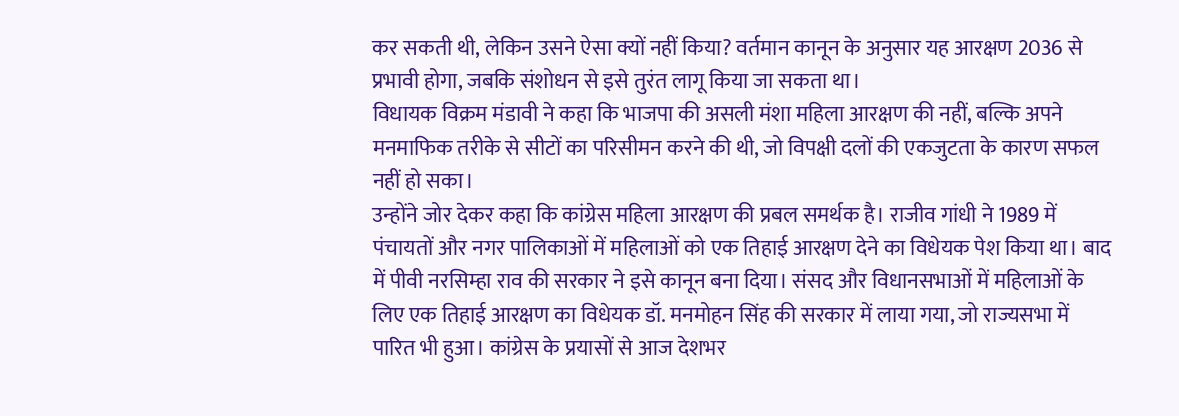कर सकती थी, लेकिन उसने ऐसा क्यों नहीं किया? वर्तमान कानून के अनुसार यह आरक्षण 2036 से प्रभावी होगा, जबकि संशोधन से इसे तुरंत लागू किया जा सकता था।
विधायक विक्रम मंडावी ने कहा कि भाजपा की असली मंशा महिला आरक्षण की नहीं, बल्कि अपने मनमाफिक तरीके से सीटों का परिसीमन करने की थी, जो विपक्षी दलों की एकजुटता के कारण सफल नहीं हो सका।
उन्होंने जोर देकर कहा कि कांग्रेस महिला आरक्षण की प्रबल समर्थक है। राजीव गांधी ने 1989 में पंचायतों और नगर पालिकाओं में महिलाओं को एक तिहाई आरक्षण देने का विधेयक पेश किया था। बाद में पीवी नरसिम्हा राव की सरकार ने इसे कानून बना दिया। संसद और विधानसभाओं में महिलाओं के लिए एक तिहाई आरक्षण का विधेयक डॉ. मनमोहन सिंह की सरकार में लाया गया, जो राज्यसभा में पारित भी हुआ। कांग्रेस के प्रयासों से आज देशभर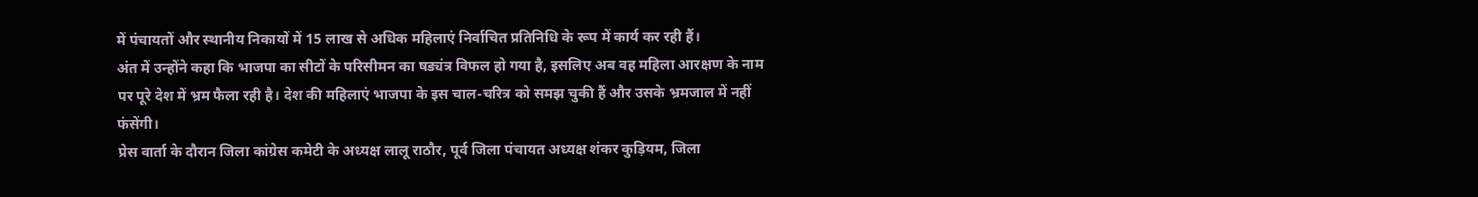में पंचायतों और स्थानीय निकायों में 15 लाख से अधिक महिलाएं निर्वाचित प्रतिनिधि के रूप में कार्य कर रही हैं।
अंत में उन्होंने कहा कि भाजपा का सीटों के परिसीमन का षड्यंत्र विफल हो गया है, इसलिए अब वह महिला आरक्षण के नाम पर पूरे देश में भ्रम फैला रही है। देश की महिलाएं भाजपा के इस चाल-चरित्र को समझ चुकी हैं और उसके भ्रमजाल में नहीं फंसेंगी।
प्रेस वार्ता के दौरान जिला कांग्रेस कमेटी के अध्यक्ष लालू राठौर, पूर्व जिला पंचायत अध्यक्ष शंकर कुड़ियम, जिला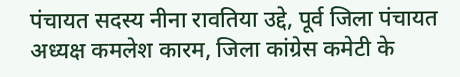पंचायत सदस्य नीना रावतिया उद्दे, पूर्व जिला पंचायत अध्यक्ष कमलेश कारम, जिला कांग्रेस कमेटी के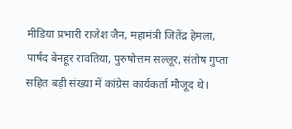मीडिया प्रभारी राजेश जैन, महामंत्री जितेंद्र हेमला, पार्षद बेनहूर रावतिया, पुरुषोत्तम सल्लूर, संतोष गुप्ता सहित बड़ी संख्या में कांग्रेस कार्यकर्ता मौजूद थे।